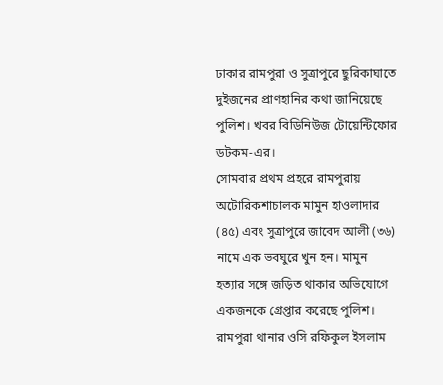ঢাকার রামপুরা ও সুত্রাপুরে ছুরিকাঘাতে দুইজনের প্রাণহানির কথা জানিয়েছে পুলিশ। খবর বিডিনিউজ টোয়েন্টিফোর ডটকম-এর।
সোমবার প্রথম প্রহরে রামপুরায় অটোরিকশাচালক মামুন হাওলাদার (৪৫) এবং সুত্রাপুরে জাবেদ আলী (৩৬) নামে এক ভবঘুরে খুন হন। মামুন হত্যার সঙ্গে জড়িত থাকার অভিযোগে একজনকে গ্রেপ্তার করেছে পুলিশ।
রামপুরা থানার ওসি রফিকুল ইসলাম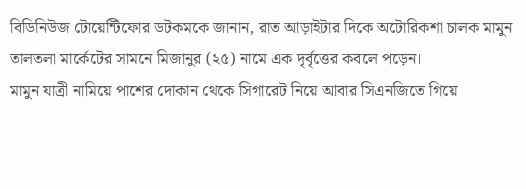বিডিনিউজ টোয়েন্টিফোর ডটকমকে জানান, রাত আড়াইটার দিকে অটোরিকশা চালক মামুন তালতলা মার্কেটের সামনে মিজানুর (২৫) নামে এক দৃর্বৃত্তের কবলে পড়েন।
মামুন যাত্রী নামিয়ে পাশের দোকান থেকে সিগারেট নিয়ে আবার সিএনজিতে গিয়ে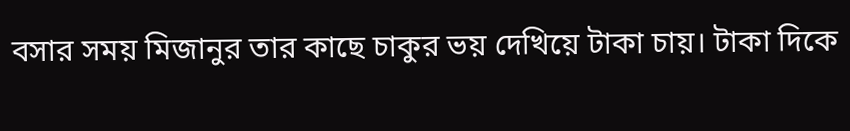বসার সময় মিজানুর তার কাছে চাকুর ভয় দেখিয়ে টাকা চায়। টাকা দিকে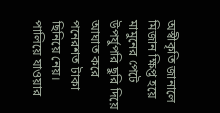অস্বীকৃতি জানালে মিজান ক্ষিপ্ত হয়ে মামুনের পেটে উপর্যুপরি ছুরি দিয়ে আঘাত করে পনেরশত টাকা ছিনিয়ে নেয়।
পালিয়ে যাওয়ার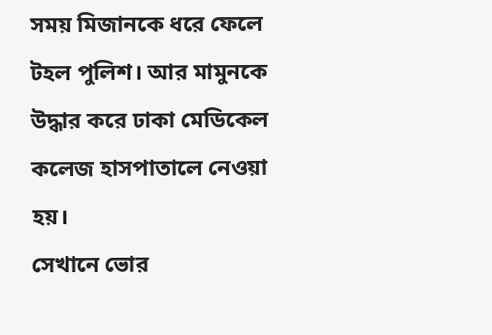সময় মিজানকে ধরে ফেলে টহল পুলিশ। আর মামুনকে উদ্ধার করে ঢাকা মেডিকেল কলেজ হাসপাতালে নেওয়া হয়।
সেখানে ভোর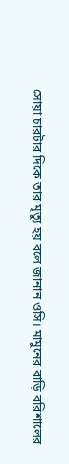সোয়া চারটার দিকে তার মৃত্যু হয় বলে জানান ওসি। মামুনের বাড়ি বরিশালের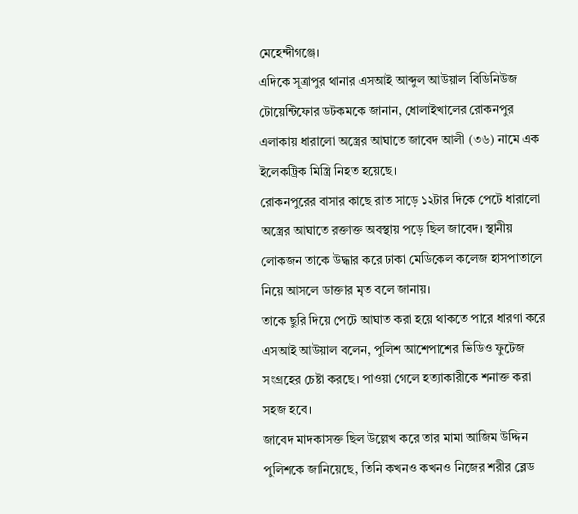মেহেন্দীগঞ্জে।
এদিকে সূত্রাপুর থানার এসআই আব্দুল আউয়াল বিডিনিউজ টোয়েন্টিফোর ডটকমকে জানান, ধোলাইখালের রোকনপুর এলাকায় ধারালো অস্ত্রের আঘাতে জাবেদ আলী (৩৬) নামে এক ইলেকট্রিক মিস্ত্রি নিহত হয়েছে।
রোকনপুরের বাসার কাছে রাত সাড়ে ১২টার দিকে পেটে ধারালো অস্ত্রের আঘাতে রক্তাক্ত অবস্থায় পড়ে ছিল জাবেদ। স্থানীয় লোকজন তাকে উদ্ধার করে ঢাকা মেডিকেল কলেজ হাসপাতালে নিয়ে আসলে ডাক্তার মৃত বলে জানায়।
তাকে ছুরি দিয়ে পেটে আঘাত করা হয়ে থাকতে পারে ধারণা করে এসআই আউয়াল বলেন, পুলিশ আশেপাশের ভিডিও ফুটেজ সংগ্রহের চেষ্টা করছে। পাওয়া গেলে হত্যাকারীকে শনাক্ত করা সহজ হবে।
জাবেদ মাদকাসক্ত ছিল উল্লেখ করে তার মামা আজিম উদ্দিন পুলিশকে জানিয়েছে, তিনি কখনও কখনও নিজের শরীর ব্লেড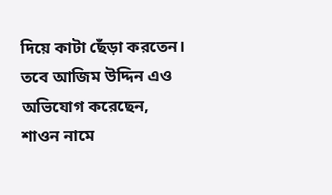দিয়ে কাটা ছেঁড়া করতেন।
তবে আজিম উদ্দিন এও অভিযোগ করেছেন, শাওন নামে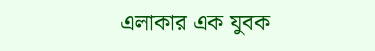এলাকার এক যুবক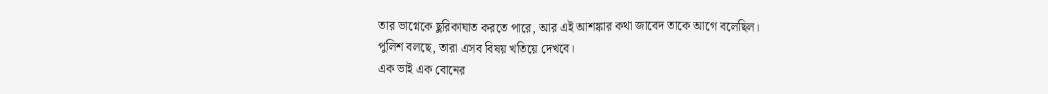তার ভাগ্নেকে ছুরিকাঘাত করতে পারে, আর এই আশঙ্কার কথা জাবেদ তাকে আগে বলেছিল।
পুলিশ বলছে, তারা এসব বিষয় খতিয়ে দেখবে।
এক ভাই এক বোনের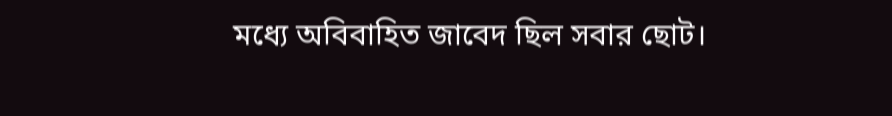মধ্যে অবিবাহিত জাবেদ ছিল সবার ছোট।